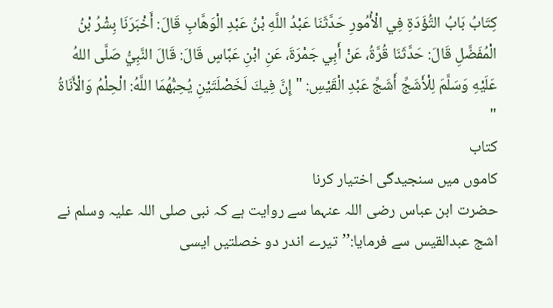كِتَابُ بَابُ التُّؤَدَةِ فِي الْأُمُورِ حَدَّثَنَا عَبْدُ اللَّهِ بْنُ عَبْدِ الْوَهَّابِ قَالَ: أَخْبَرَنَا بِشْرُ بْنُ الْمُفَضَّلِ قَالَ: حَدَّثَنَا قُرَّةُ، عَنْ أَبِي جَمْرَةَ، عَنِ ابْنِ عَبَّاسٍ قَالَ: قَالَ النَّبِيُّ صَلَّى اللهُ عَلَيْهِ وَسَلَّمَ لِلْأَشَجِّ أَشَجِّ عَبْدِ الْقَيْسِ: " إِنَّ فِيكَ لَخَصْلَتَيْنِ يُحِبُّهُمَا اللَّهُ: الْحِلْمُ وَالْأَنَاةُ "
کتاب
کاموں میں سنجیدگی اختیار کرنا
حضرت ابن عباس رضی اللہ عنہما سے روایت ہے کہ نبی صلی اللہ علیہ وسلم نے اشج عبدالقیس سے فرمایا:’’تیرے اندر دو خصلتیں ایسی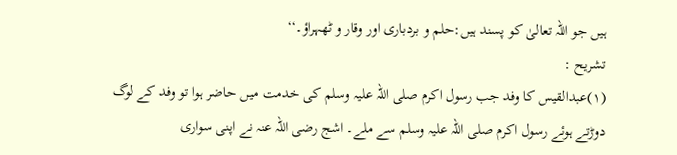ہیں جو اللہ تعالیٰ کو پسند ہیں:حلم و بردباری اور وقار و ٹھہراؤ۔‘‘
تشریح :
(۱)عبدالقیس کا وفد جب رسول اکرم صلی اللہ علیہ وسلم کی خدمت میں حاضر ہوا تو وفد کے لوگ دوڑتے ہوئے رسول اکرم صلی اللہ علیہ وسلم سے ملے۔ اشج رضی اللہ عنہ نے اپنی سواری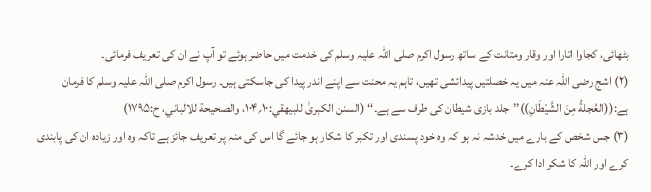بٹھائی، کجاوا اتارا اور وقار ومتانت کے ساتھ رسول اکرم صلی اللہ علیہ وسلم کی خدمت میں حاضر ہوئے تو آپ نے ان کی تعریف فرمائی۔
(۲) اشج رضی اللہ عنہ میں یہ خصلتیں پیدائشی تھیں، تاہم یہ محنت سے اپنے اندر پیدا کی جاسکتی ہیں۔ رسول اکرم صلی اللہ علیہ وسلم کا فرمان ہے:((العُجلةُ مِنَ الشَّیْطَانِ))’’جلد بازی شیطان کی طرف سے ہے۔‘‘ (السنن الکبریٰ للبیهقي:۱۰؍۱۰۴، والصحیحة للالباني، ح:۱۷۹۵)
(۳) جس شخص کے بارے میں خدشہ نہ ہو کہ وہ خود پسندی اور تکبر کا شکار ہو جائے گا اس کی منہ پر تعریف جائز ہے تاکہ وہ اور زیادہ ان کی پابندی کرے اور اللہ کا شکر ادا کرے۔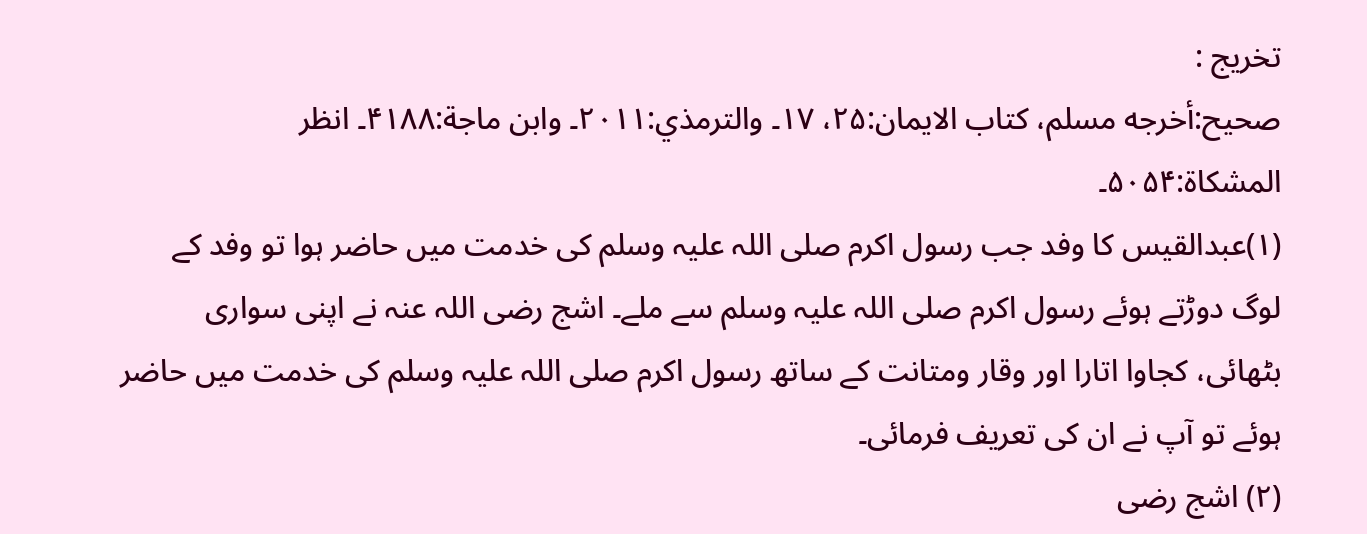تخریج :
صحیح:أخرجه مسلم، کتاب الایمان:۲۵، ۱۷۔ والترمذي:۲۰۱۱۔ وابن ماجة:۴۱۸۸۔ انظر المشکاة:۵۰۵۴۔
(۱)عبدالقیس کا وفد جب رسول اکرم صلی اللہ علیہ وسلم کی خدمت میں حاضر ہوا تو وفد کے لوگ دوڑتے ہوئے رسول اکرم صلی اللہ علیہ وسلم سے ملے۔ اشج رضی اللہ عنہ نے اپنی سواری بٹھائی، کجاوا اتارا اور وقار ومتانت کے ساتھ رسول اکرم صلی اللہ علیہ وسلم کی خدمت میں حاضر ہوئے تو آپ نے ان کی تعریف فرمائی۔
(۲) اشج رضی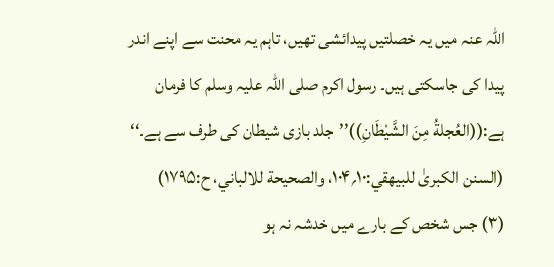اللہ عنہ میں یہ خصلتیں پیدائشی تھیں، تاہم یہ محنت سے اپنے اندر پیدا کی جاسکتی ہیں۔ رسول اکرم صلی اللہ علیہ وسلم کا فرمان ہے:((العُجلةُ مِنَ الشَّیْطَانِ))’’جلد بازی شیطان کی طرف سے ہے۔‘‘ (السنن الکبریٰ للبیهقي:۱۰؍۱۰۴، والصحیحة للالباني، ح:۱۷۹۵)
(۳) جس شخص کے بارے میں خدشہ نہ ہو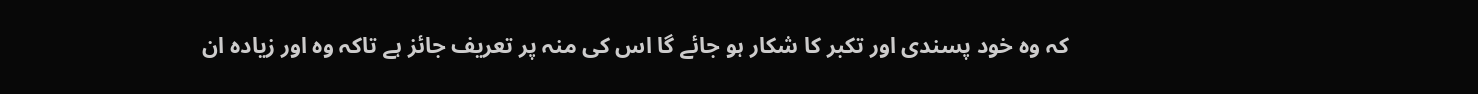کہ وہ خود پسندی اور تکبر کا شکار ہو جائے گا اس کی منہ پر تعریف جائز ہے تاکہ وہ اور زیادہ ان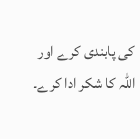کی پابندی کرے اور اللہ کا شکر ادا کرے۔